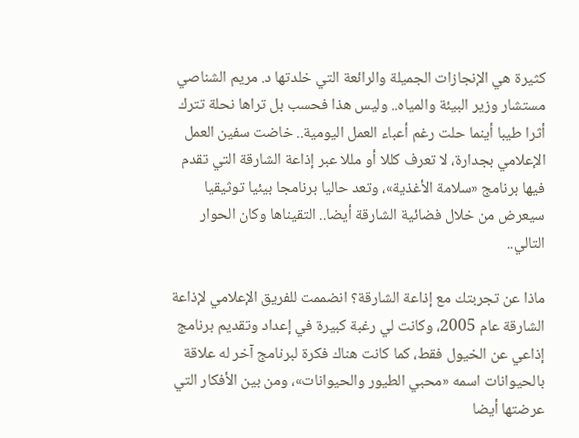كثيرة هي الإنجازات الجميلة والرائعة التي خلدتها د. مريم الشناصي مستشار وزير البيئة والمياه.. وليس هذا فحسب بل تراها نحلة تترك أثرا طيبا أينما حلت رغم أعباء العمل اليومية.. خاضت سفين العمل الإعلامي بجدارة، لا تعرف كللا أو مللا عبر إذاعة الشارقة التي تقدم فيها برنامج «سلامة الأغذية»، وتعد حاليا برنامجا بيئيا توثيقيا سيعرض من خلال فضائية الشارقة أيضا.. التقيناها وكان الحوار التالي..

ماذا عن تجربتك مع إذاعة الشارقة؟ انضممت للفريق الإعلامي لإذاعة الشارقة عام 2005، وكانت لي رغبة كبيرة في إعداد وتقديم برنامج إذاعي عن الخيول فقط، كما كانت هناك فكرة لبرنامج آخر له علاقة بالحيوانات اسمه «محبي الطيور والحيوانات»، ومن بين الأفكار التي عرضتها أيضا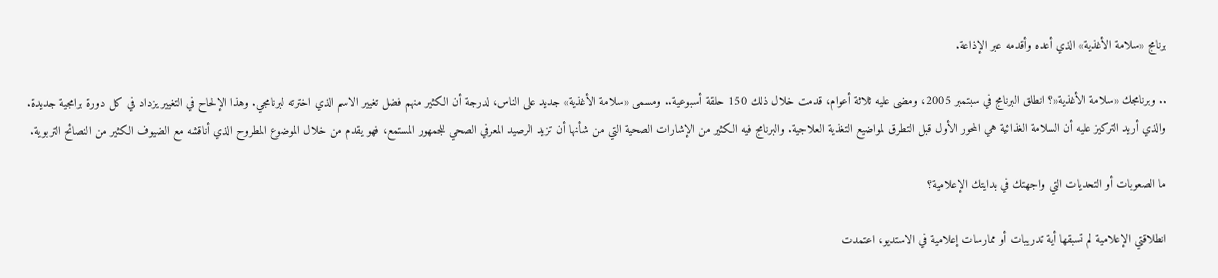برنامج «سلامة الأغذية» الذي أعده وأقدمه عبر الإذاعة.

.. وبرنامجك «سلامة الأغذية«؟ انطلق البرنامج في سبتمبر 2005، ومضى عليه ثلاثة أعوام، قدمت خلال ذلك 150 حلقة أسبوعية.. ومسمى «سلامة الأغذية» جديد على الناس، لدرجة أن الكثير منهم فضل تغيير الاسم الذي اخترته لبرنامجي. وهذا الإلحاح في التغيير يزداد في كل دورة برامجية جديدة. والذي أريد التركيز عليه أن السلامة الغذائية هي المحور الأول قبل التطرق لمواضيع التغذية العلاجية. والبرنامج فيه الكثير من الإشارات الصحية التي من شأنها أن تزيد الرصيد المعرفي الصحي للجمهور المستمع، فهو يقدم من خلال الموضوع المطروح الذي أناقشه مع الضيوف الكثير من النصائح التربوية.

ما الصعوبات أو التحديات التي واجهتك في بدايتك الإعلامية؟

انطلاقتي الإعلامية لم تسبقها أية تدريبات أو ممارسات إعلامية في الاستديو، اعتمدت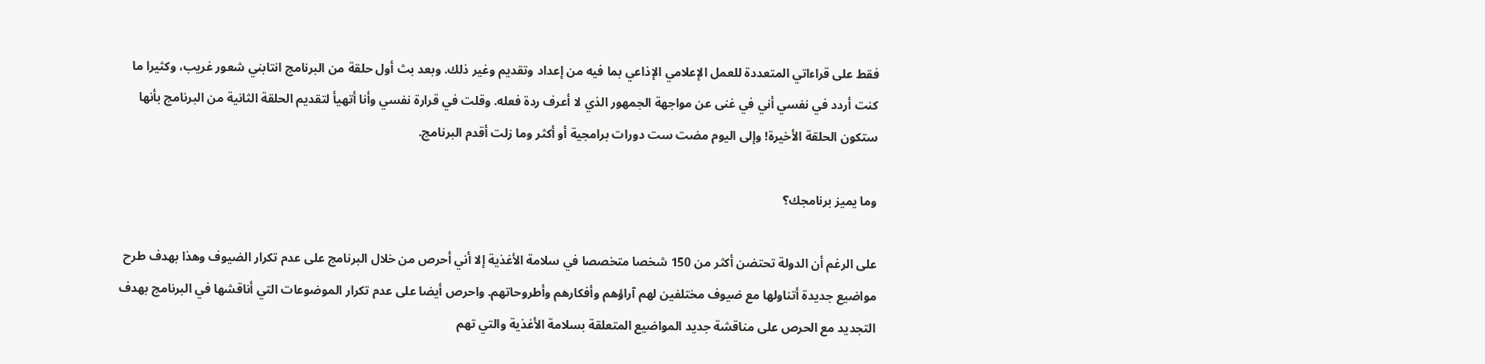فقط على قراءاتي المتعددة للعمل الإعلامي الإذاعي بما فيه من إعداد وتقديم وغير ذلك. وبعد بث أول حلقة من البرنامج انتابني شعور غريب، وكثيرا ما كنت أردد في نفسي أني في غنى عن مواجهة الجمهور الذي لا أعرف ردة فعله. وقلت في قرارة نفسي وأنا أتهيأ لتقديم الحلقة الثانية من البرنامج بأنها ستكون الحلقة الأخيرة! وإلى اليوم مضت ست دورات برامجية أو أكثر وما زلت أقدم البرنامج.

وما يميز برنامجك؟

على الرغم أن الدولة تحتضن أكثر من 150 شخصا متخصصا في سلامة الأغذية إلا أني أحرص من خلال البرنامج على عدم تكرار الضيوف وهذا بهدف طرح مواضيع جديدة أتناولها مع ضيوف مختلفين لهم آراؤهم وأفكارهم وأطروحاتهم. واحرص أيضا على عدم تكرار الموضوعات التي أناقشها في البرنامج بهدف التجديد مع الحرص على مناقشة جديد المواضيع المتعلقة بسلامة الأغذية والتي تهم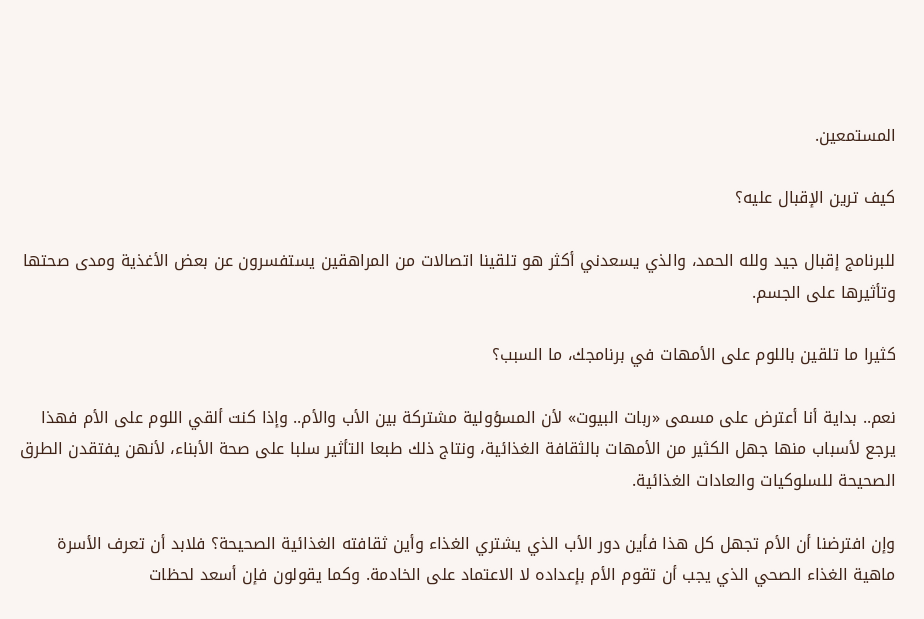المستمعين.

كيف ترين الإقبال عليه؟

للبرنامج إقبال جيد ولله الحمد، والذي يسعدني أكثر هو تلقينا اتصالات من المراهقين يستفسرون عن بعض الأغذية ومدى صحتها وتأثيرها على الجسم.

كثيرا ما تلقين باللوم على الأمهات في برنامجك، ما السبب؟

نعم.. بداية أنا أعترض على مسمى «ربات البيوت» لأن المسؤولية مشتركة بين الأب والأم.. وإذا كنت ألقي اللوم على الأم فهذا يرجع لأسباب منها جهل الكثير من الأمهات بالثقافة الغذائية، ونتاج ذلك طبعا التأثير سلبا على صحة الأبناء، لأنهن يفتقدن الطرق الصحيحة للسلوكيات والعادات الغذائية.

وإن افترضنا أن الأم تجهل كل هذا فأين دور الأب الذي يشتري الغذاء وأين ثقافته الغذائية الصحيحة؟ فلابد أن تعرف الأسرة ماهية الغذاء الصحي الذي يجب أن تقوم الأم بإعداده لا الاعتماد على الخادمة. وكما يقولون فإن أسعد لحظات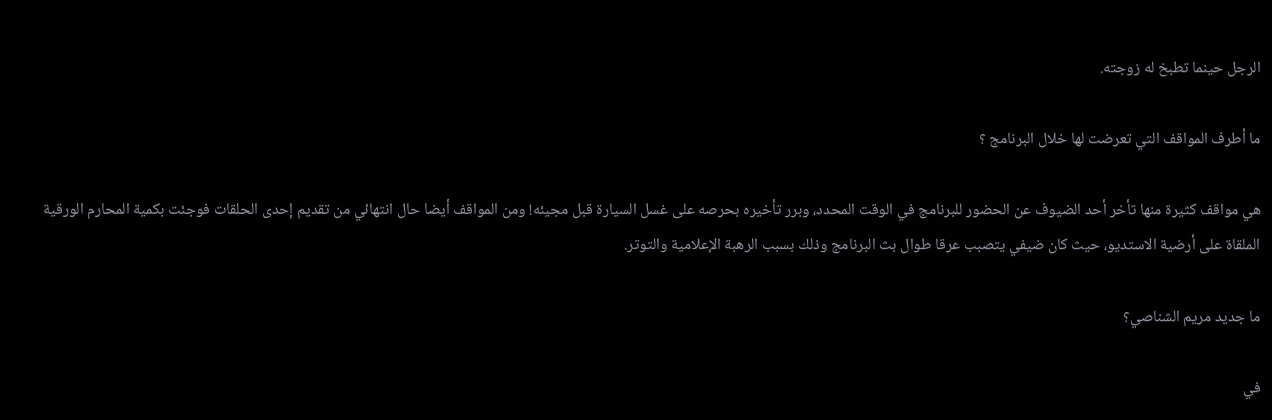الرجل حينما تطبخ له زوجته.

ما أطرف المواقف التي تعرضت لها خلال البرنامج ؟

هي مواقف كثيرة منها تأخر أحد الضيوف عن الحضور للبرنامج في الوقت المحدد، وبرر تأخيره بحرصه على غسل السيارة قبل مجيئه! ومن المواقف أيضا حال انتهائي من تقديم إحدى الحلقات فوجئت بكمية المحارم الورقية الملقاة على أرضية الاستديو، حيث كان ضيفي يتصبب عرقا طوال بث البرنامج وذلك بسبب الرهبة الإعلامية والتوتر.

ما جديد مريم الشناصي؟

في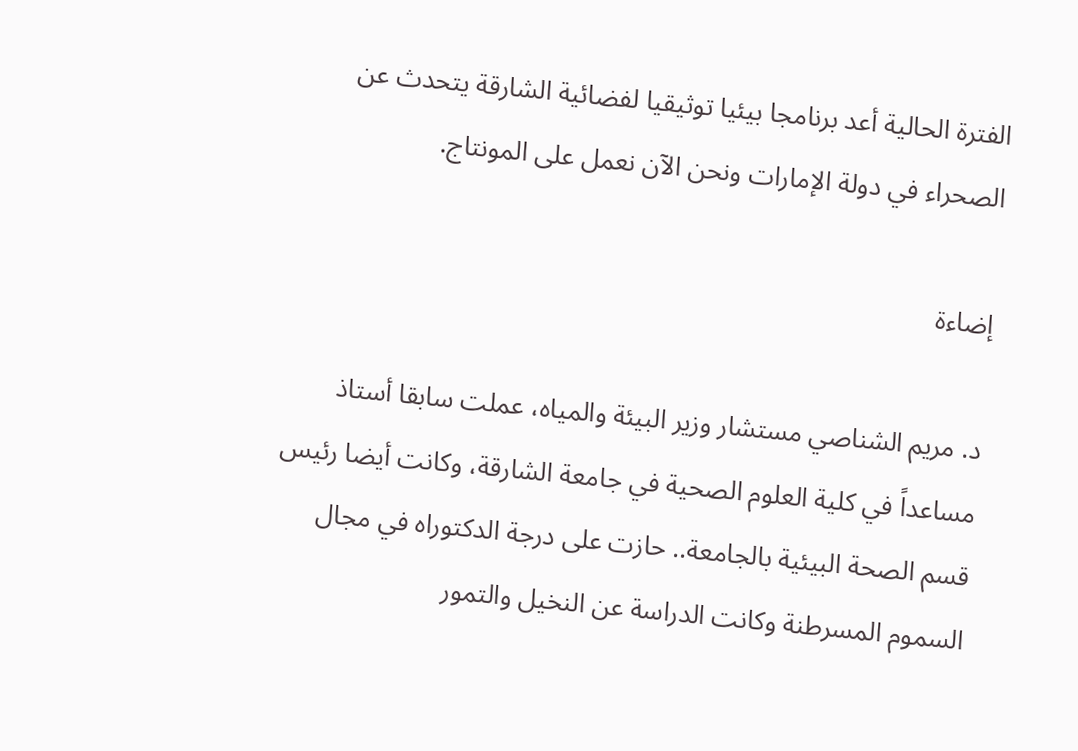الفترة الحالية أعد برنامجا بيئيا توثيقيا لفضائية الشارقة يتحدث عن الصحراء في دولة الإمارات ونحن الآن نعمل على المونتاج.

إضاءة

د. مريم الشناصي مستشار وزير البيئة والمياه، عملت سابقا أستاذ مساعداً في كلية العلوم الصحية في جامعة الشارقة، وكانت أيضا رئيس قسم الصحة البيئية بالجامعة.. حازت على درجة الدكتوراه في مجال السموم المسرطنة وكانت الدراسة عن النخيل والتمور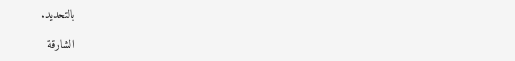بالتحديد.

الشارقة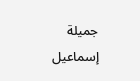جميلة إسماعيل